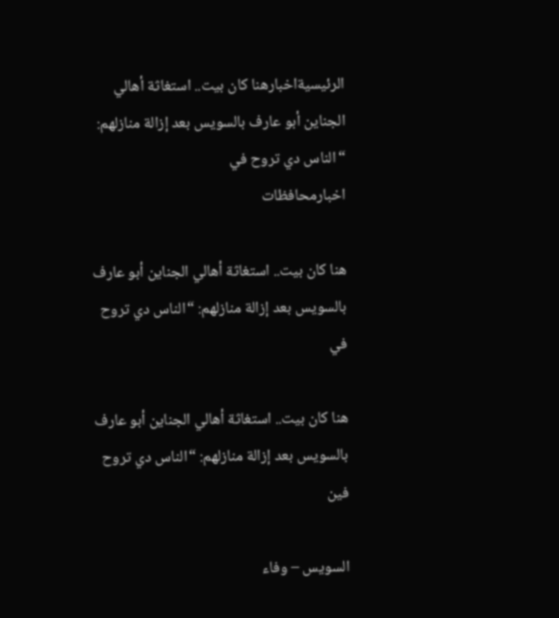الرئيسيةاخبارهنا كان بيت.. استغاثة أهالي الجناين أبو عارف بالسويس بعد إزالة منازلهم: “الناس دي تروح في
اخبارمحافظات

هنا كان بيت.. استغاثة أهالي الجناين أبو عارف بالسويس بعد إزالة منازلهم: “الناس دي تروح في

هنا كان بيت.. استغاثة أهالي الجناين أبو عارف بالسويس بعد إزالة منازلهم: “الناس دي تروح فين

السويس – وفاء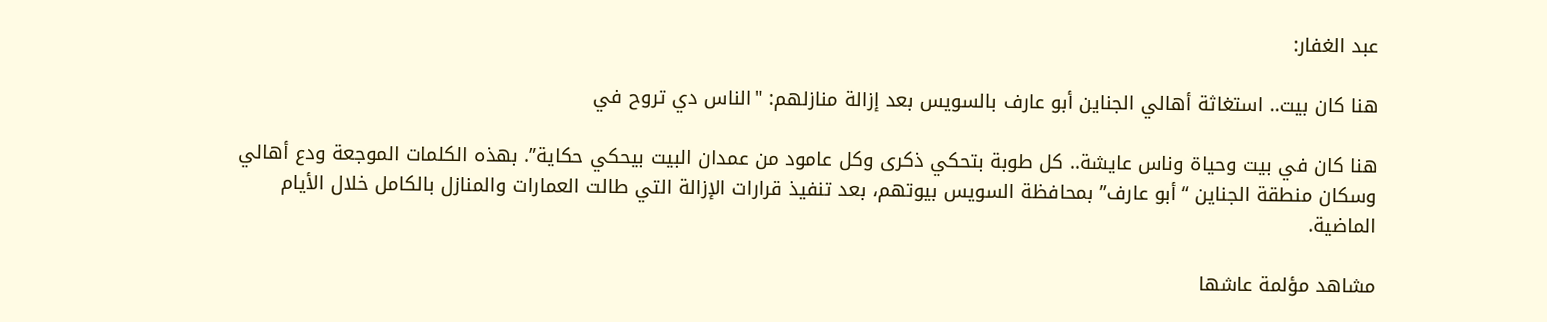عبد الغفار:

هنا كان بيت.. استغاثة أهالي الجناين أبو عارف بالسويس بعد إزالة منازلهم: "الناس دي تروح في

هنا كان في بيت وحياة وناس عايشة.. كل طوبة بتحكي ذكرى وكل عامود من عمدان البيت بيحكي حكاية”. بهذه الكلمات الموجعة ودع أهالي وسكان منطقة الجناين “أبو عارف” بمحافظة السويس بيوتهم، بعد تنفيذ قرارات الإزالة التي طالت العمارات والمنازل بالكامل خلال الأيام الماضية.

مشاهد مؤلمة عاشها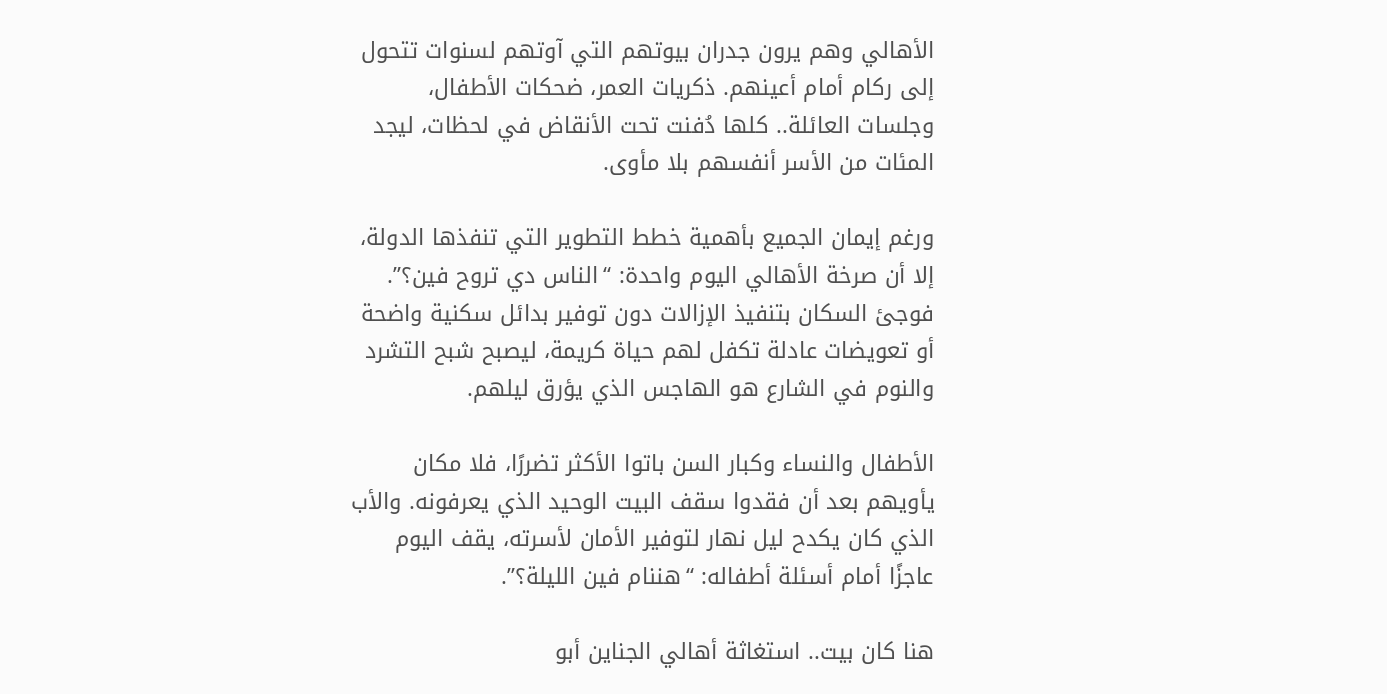الأهالي وهم يرون جدران بيوتهم التي آوتهم لسنوات تتحول إلى ركام أمام أعينهم. ذكريات العمر، ضحكات الأطفال، وجلسات العائلة.. كلها دُفنت تحت الأنقاض في لحظات، ليجد المئات من الأسر أنفسهم بلا مأوى.

ورغم إيمان الجميع بأهمية خطط التطوير التي تنفذها الدولة، إلا أن صرخة الأهالي اليوم واحدة: “الناس دي تروح فين؟”. فوجئ السكان بتنفيذ الإزالات دون توفير بدائل سكنية واضحة أو تعويضات عادلة تكفل لهم حياة كريمة، ليصبح شبح التشرد والنوم في الشارع هو الهاجس الذي يؤرق ليلهم.

الأطفال والنساء وكبار السن باتوا الأكثر تضررًا، فلا مكان يأويهم بعد أن فقدوا سقف البيت الوحيد الذي يعرفونه. والأب الذي كان يكدح ليل نهار لتوفير الأمان لأسرته، يقف اليوم عاجزًا أمام أسئلة أطفاله: “هننام فين الليلة؟”.

هنا كان بيت.. استغاثة أهالي الجناين أبو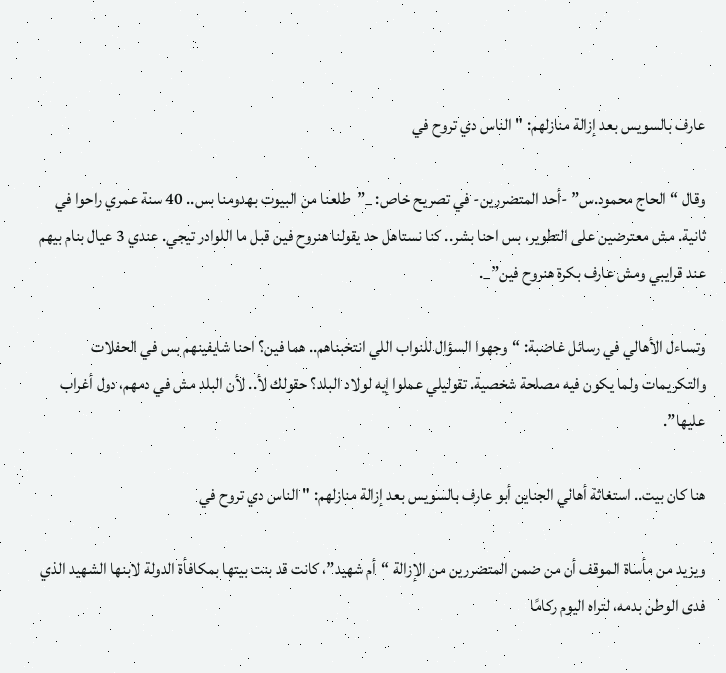عارف بالسويس بعد إزالة منازلهم: "الناس دي تروح في

وقال “الحاج محمود.س” -أحد المتضررين- في تصريح خاص: _”طلعنا من البيوت بهدومنا بس.. 40 سنة عمري راحوا في ثانية. مش معترضين على التطوير، بس احنا بشر.. كنا نستاهل حد يقولنا هنروح فين قبل ما اللوادر تيجي. عندي 3 عيال بنام بيهم عند قرايبي ومش عارف بكرة هنروح فين”_.

وتساءل الأهالي في رسائل غاضبة: “وجهوا السؤال للنواب اللي انتخبناهم.. هما فين؟ احنا شايفينهم بس في الحفلات والتكريمات ولما يكون فيه مصلحة شخصية. تقوليلي عملوا إيه لولاد البلد؟ حقولك لأ.. لأن البلد مش في دمهم، دول أغراب عليها”.

هنا كان بيت.. استغاثة أهالي الجناين أبو عارف بالسويس بعد إزالة منازلهم: "الناس دي تروح في

ويزيد من مأساة الموقف أن من ضمن المتضررين من الإزالة “أم شهيد”، كانت قد بنت بيتها بمكافأة الدولة لابنها الشهيد الذي فدى الوطن بدمه، لتراه اليوم ركامًا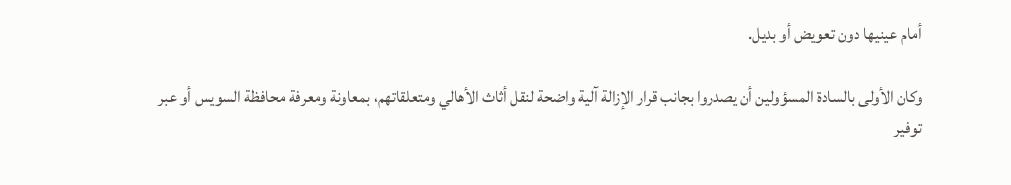أمام عينيها دون تعويض أو بديل.

وكان الأولى بالسادة المسؤولين أن يصدروا بجانب قرار الإزالة آلية واضحة لنقل أثاث الأهالي ومتعلقاتهم، بمعاونة ومعرفة محافظة السويس أو عبر توفير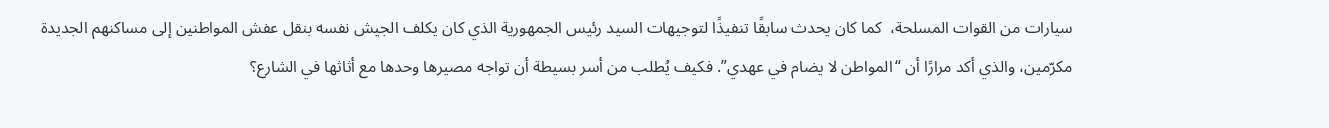سيارات من القوات المسلحة،  كما كان يحدث سابقًا تنفيذًا لتوجيهات السيد رئيس الجمهورية الذي كان يكلف الجيش نفسه بنقل عفش المواطنين إلى مساكنهم الجديدة مكرّمين، والذي أكد مرارًا أن “المواطن لا يضام في عهدي”. فكيف يُطلب من أسر بسيطة أن تواجه مصيرها وحدها مع أثاثها في الشارع؟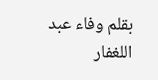بقلم وفاء عبد اللغفار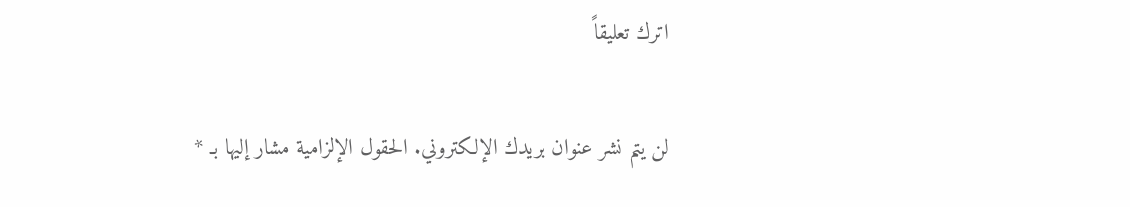اترك تعليقاً

لن يتم نشر عنوان بريدك الإلكتروني. الحقول الإلزامية مشار إليها بـ *